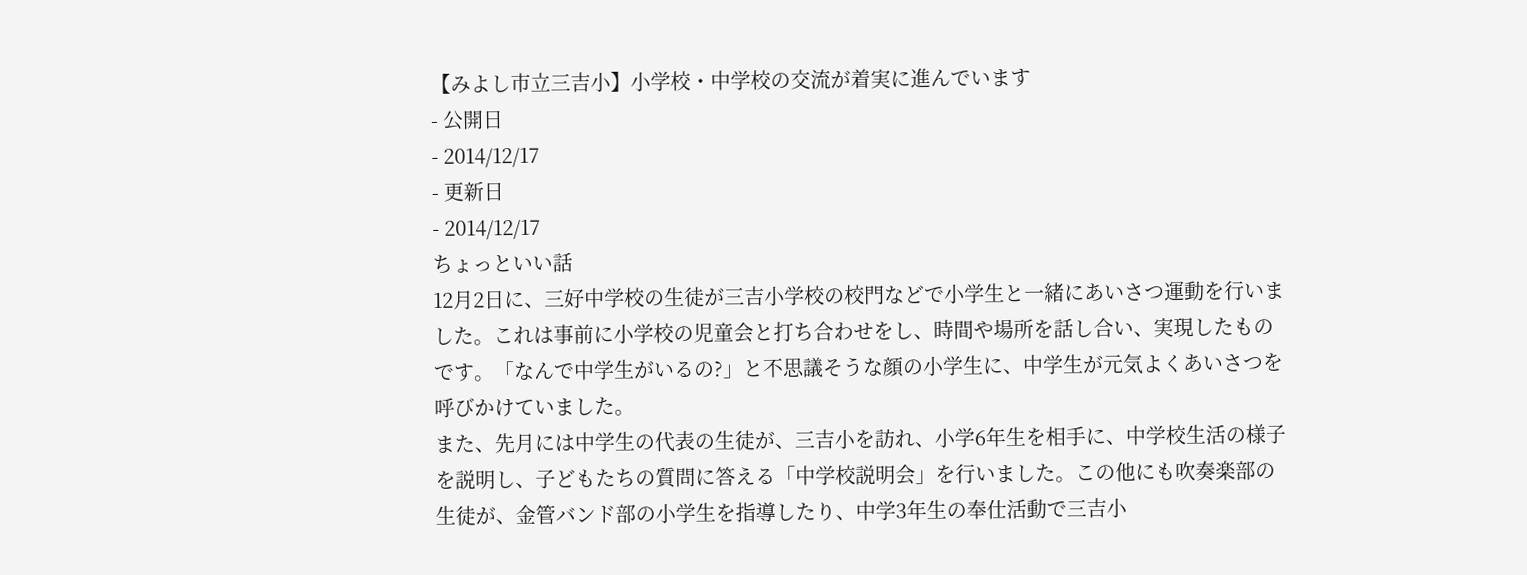【みよし市立三吉小】小学校・中学校の交流が着実に進んでいます
- 公開日
- 2014/12/17
- 更新日
- 2014/12/17
ちょっといい話
12月2日に、三好中学校の生徒が三吉小学校の校門などで小学生と一緒にあいさつ運動を行いました。これは事前に小学校の児童会と打ち合わせをし、時間や場所を話し合い、実現したものです。「なんで中学生がいるの?」と不思議そうな顔の小学生に、中学生が元気よくあいさつを呼びかけていました。
また、先月には中学生の代表の生徒が、三吉小を訪れ、小学6年生を相手に、中学校生活の様子を説明し、子どもたちの質問に答える「中学校説明会」を行いました。この他にも吹奏楽部の生徒が、金管バンド部の小学生を指導したり、中学3年生の奉仕活動で三吉小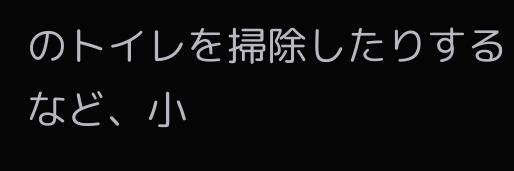のトイレを掃除したりするなど、小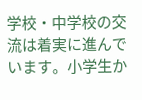学校・中学校の交流は着実に進んでいます。小学生か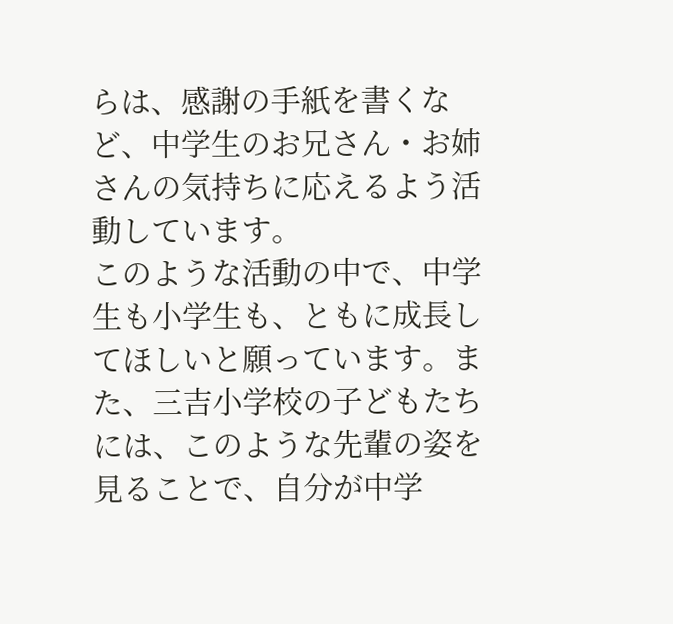らは、感謝の手紙を書くなど、中学生のお兄さん・お姉さんの気持ちに応えるよう活動しています。
このような活動の中で、中学生も小学生も、ともに成長してほしいと願っています。また、三吉小学校の子どもたちには、このような先輩の姿を見ることで、自分が中学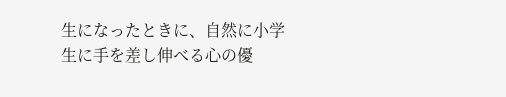生になったときに、自然に小学生に手を差し伸べる心の優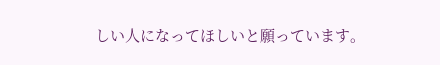しい人になってほしいと願っています。